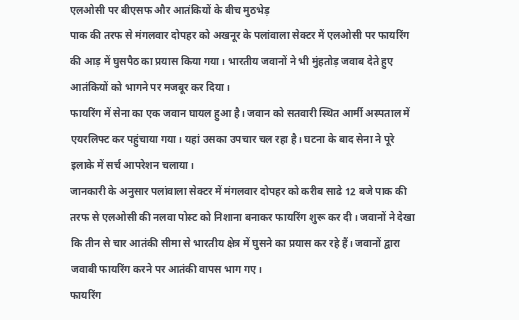एलओसी पर बीएसफ और आतंकियों के बीच मुठभेड़
पाक की तरफ से मंगलवार दोपहर को अखनूर के पलांवाला सेक्टर में एलओसी पर फायरिंग की आड़ में घुसपैठ का प्रयास किया गया। भारतीय जवानों ने भी मुंहतोड़ जवाब देते हुए आतंकियों को भागने पर मजबूर कर दिया।
फायरिंग में सेना का एक जवान घायल हुआ है। जवान को सतवारी स्थित आर्मी अस्पताल में एयरलिफ्ट कर पहुंचाया गया। यहां उसका उपचार चल रहा है। घटना के बाद सेना ने पूरे इलाके में सर्च आपरेशन चलाया।
जानकारी के अनुसार पलांवाला सेक्टर में मंगलवार दोपहर को करीब साढे 12 बजे पाक की तरफ से एलओसी की नलवा पोस्ट को निशाना बनाकर फायरिंग शुरू कर दी। जवानों ने देखा कि तीन से चार आतंकी सीमा से भारतीय क्षेत्र में घुसने का प्रयास कर रहे हैं। जवानों द्वारा जवाबी फायरिंग करने पर आतंकी वापस भाग गए।
फायरिंग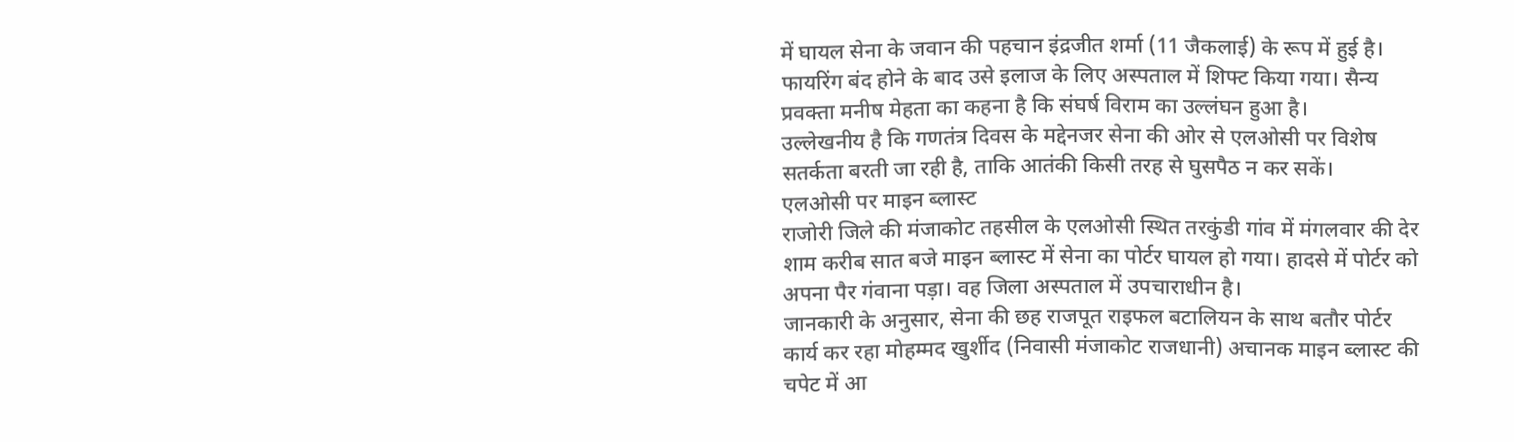में घायल सेना के जवान की पहचान इंद्रजीत शर्मा (11 जैकलाई) के रूप में हुई है। फायरिंग बंद होने के बाद उसे इलाज के लिए अस्पताल में शिफ्ट किया गया। सैन्य प्रवक्ता मनीष मेहता का कहना है कि संघर्ष विराम का उल्लंघन हुआ है।
उल्लेखनीय है कि गणतंत्र दिवस के मद्देनजर सेना की ओर से एलओसी पर विशेष सतर्कता बरती जा रही है, ताकि आतंकी किसी तरह से घुसपैठ न कर सकें।
एलओसी पर माइन ब्लास्ट
राजोरी जिले की मंजाकोट तहसील के एलओसी स्थित तरकुंडी गांव में मंगलवार की देर शाम करीब सात बजे माइन ब्लास्ट में सेना का पोर्टर घायल हो गया। हादसे में पोर्टर को अपना पैर गंवाना पड़ा। वह जिला अस्पताल में उपचाराधीन है।
जानकारी के अनुसार, सेना की छह राजपूत राइफल बटालियन के साथ बतौर पोर्टर कार्य कर रहा मोहम्मद खुर्शीद (निवासी मंजाकोट राजधानी) अचानक माइन ब्लास्ट की चपेट में आ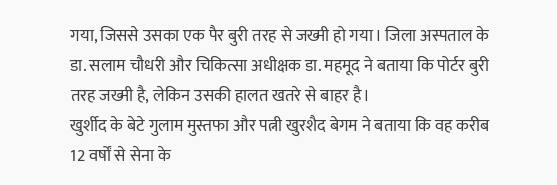गया, जिससे उसका एक पैर बुरी तरह से जख्मी हो गया। जिला अस्पताल के डा. सलाम चौधरी और चिकित्सा अधीक्षक डा. महमूद ने बताया कि पोर्टर बुरी तरह जख्मी है, लेकिन उसकी हालत खतरे से बाहर है।
खुर्शीद के बेटे गुलाम मुस्तफा और पत्नी खुरशैद बेगम ने बताया कि वह करीब 12 वर्षों से सेना के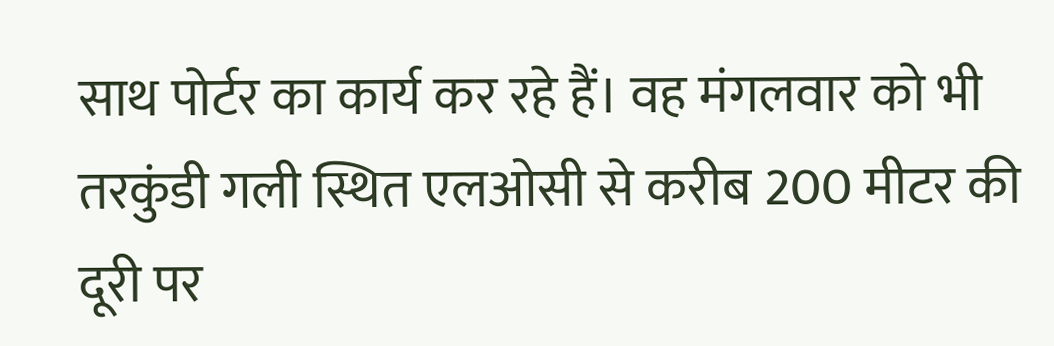साथ पोर्टर का कार्य कर रहे हैं। वह मंगलवार को भी तरकुंडी गली स्थित एलओसी से करीब 200 मीटर की दूरी पर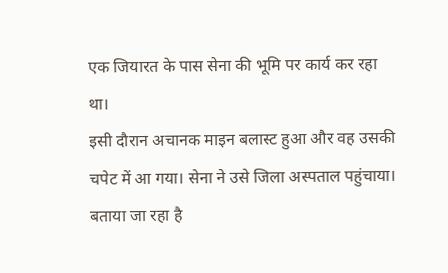एक जियारत के पास सेना की भूमि पर कार्य कर रहा था।
इसी दौरान अचानक माइन बलास्ट हुआ और वह उसकी चपेट में आ गया। सेना ने उसे जिला अस्पताल पहुंचाया। बताया जा रहा है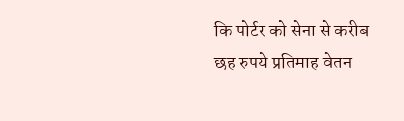कि पोर्टर को सेना से करीब छह रुपये प्रतिमाह वेतन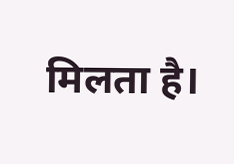मिलता है।